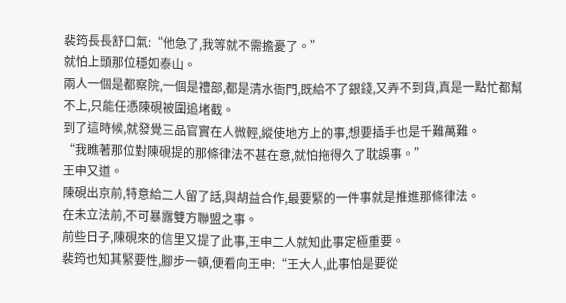裴筠長長舒口氣:“他急了,我等就不需擔憂了。”
就怕上頭那位穩如泰山。
兩人一個是都察院,一個是禮部,都是清水衙門,既給不了銀錢,又弄不到貨,真是一點忙都幫不上,只能任憑陳硯被圍追堵截。
到了這時候,就發覺三品官實在人微輕,縱使地方上的事,想要插手也是千難萬難。
“我瞧著那位對陳硯提的那條律法不甚在意,就怕拖得久了耽誤事。”
王申又道。
陳硯出京前,特意給二人留了話,與胡益合作,最要緊的一件事就是推進那條律法。
在未立法前,不可暴露雙方聯盟之事。
前些日子,陳硯來的信里又提了此事,王申二人就知此事定極重要。
裴筠也知其緊要性,腳步一頓,便看向王申:“王大人,此事怕是要從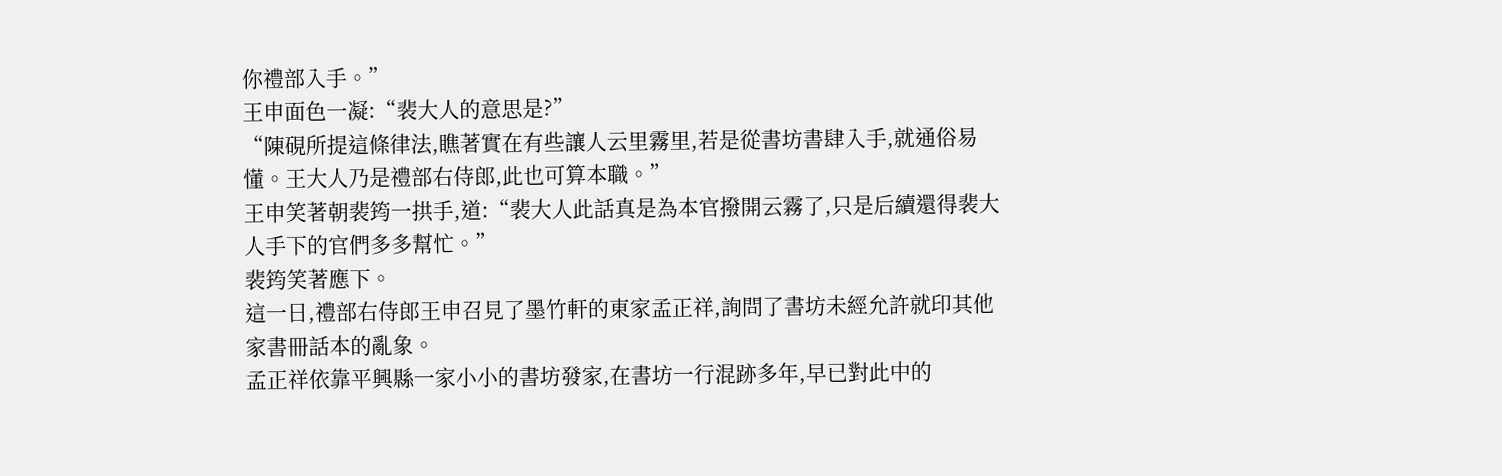你禮部入手。”
王申面色一凝:“裴大人的意思是?”
“陳硯所提這條律法,瞧著實在有些讓人云里霧里,若是從書坊書肆入手,就通俗易懂。王大人乃是禮部右侍郎,此也可算本職。”
王申笑著朝裴筠一拱手,道:“裴大人此話真是為本官撥開云霧了,只是后續還得裴大人手下的官們多多幫忙。”
裴筠笑著應下。
這一日,禮部右侍郎王申召見了墨竹軒的東家孟正祥,詢問了書坊未經允許就印其他家書冊話本的亂象。
孟正祥依靠平興縣一家小小的書坊發家,在書坊一行混跡多年,早已對此中的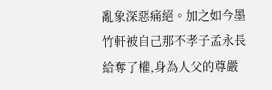亂象深惡痛絕。加之如今墨竹軒被自己那不孝子孟永長給奪了權,身為人父的尊嚴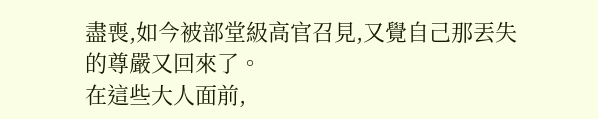盡喪,如今被部堂級高官召見,又覺自己那丟失的尊嚴又回來了。
在這些大人面前,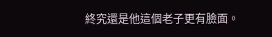終究還是他這個老子更有臉面。